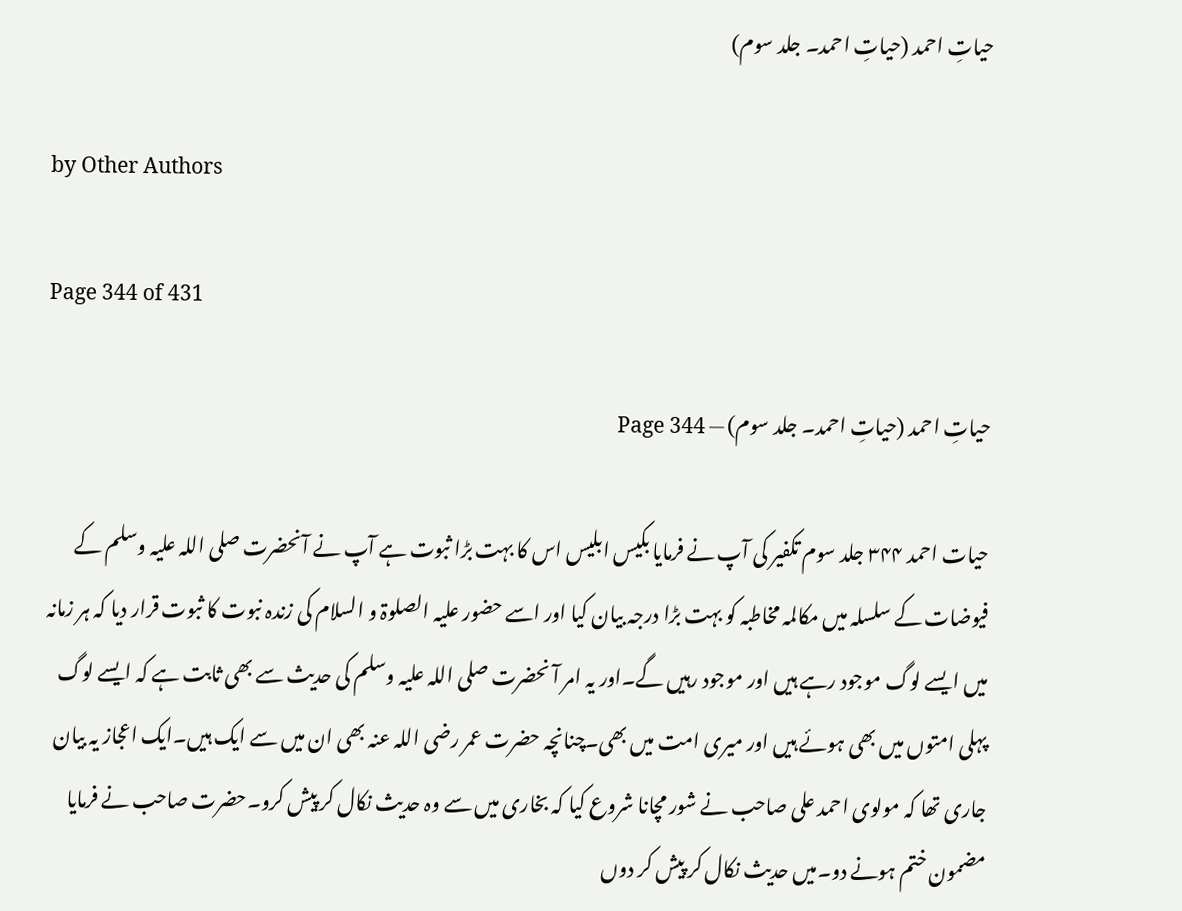حیاتِ احمد (حیاتِ احمد۔ جلد سوم)

by Other Authors

Page 344 of 431

حیاتِ احمد (حیاتِ احمد۔ جلد سوم) — Page 344

حیات احمد ۳۴۴ جلد سوم تکفیر کی آپ نے فرمایا بکیس ابلیس اس کا بہت بڑا ثبوت ہے آپ نے آنحضرت صلی اللہ علیہ وسلم کے فیوضات کے سلسلہ میں مکالمہ مخاطبہ کو بہت بڑا درجہ بیان کیا اور اسے حضور علیہ الصلوۃ و السلام کی زندہ نبوت کا ثبوت قرار دیا کہ ہر زمانہ میں ایسے لوگ موجود رہے ہیں اور موجود رہیں گے۔اور یہ امر آ نحضرت صلی اللہ علیہ وسلم کی حدیث سے بھی ثابت ہے کہ ایسے لوگ پہلی امتوں میں بھی ہوئے ہیں اور میری امت میں بھی۔چنانچہ حضرت عمر رضی اللہ عنہ بھی ان میں سے ایک ہیں۔ایک اعجاز یہ بیان جاری تھا کہ مولوی احمد علی صاحب نے شور مچانا شروع کیا کہ بخاری میں سے وہ حدیث نکال کر پیش کرو۔حضرت صاحب نے فرمایا مضمون ختم ہونے دو۔میں حدیث نکال کر پیش کر دوں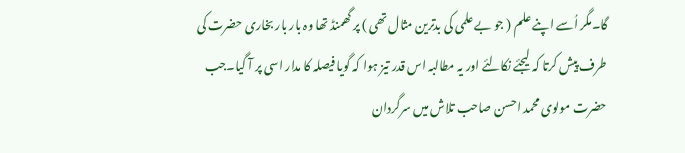گا۔مگر اُسے اپنے علم ( جو بے علمی کی بدترین مثال تھی ) پر گھمنڈ تھا وہ بار بار بخاری حضرت کی طرف پیش کرتا کہ لیجئے نکالئے اور یہ مطالبہ اس قدر تیز ہوا کہ گویا فیصلہ کا مدار اسی پر آ گیا۔جب حضرت مولوی محمد احسن صاحب تلاش میں سرگردان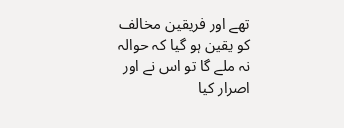تھے اور فریقین مخالف کو یقین ہو گیا کہ حوالہ نہ ملے گا تو اس نے اور اصرار کیا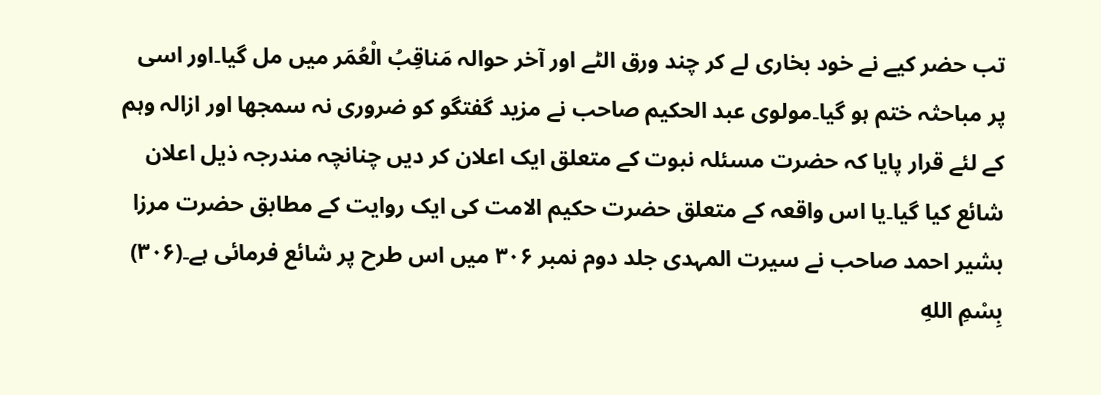تب حضر کیے نے خود بخاری لے کر چند ورق الٹے اور آخر حوالہ مَناقِبُ الْعُمَر میں مل گیا۔اور اسی پر مباحثہ ختم ہو گیا۔مولوی عبد الحکیم صاحب نے مزید گفتگو کو ضروری نہ سمجھا اور ازالہ وہم کے لئے قرار پایا کہ حضرت مسئلہ نبوت کے متعلق ایک اعلان کر دیں چنانچہ مندرجہ ذیل اعلان شائع کیا گیا۔یا اس واقعہ کے متعلق حضرت حکیم الامت کی ایک روایت کے مطابق حضرت مرزا بشیر احمد صاحب نے سیرت المہدی جلد دوم نمبر ۳۰۶ میں اس طرح پر شائع فرمائی ہے۔(۳۰۶) بِسْمِ اللهِ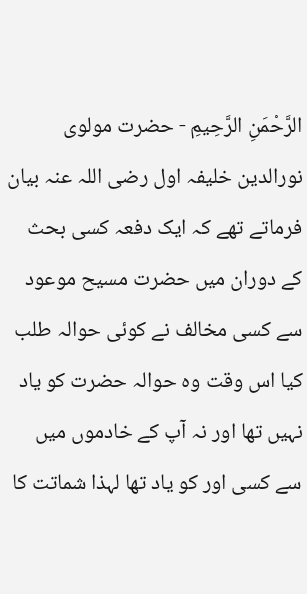الرَّحْمَنِ الرَّحِيمِ - حضرت مولوی نورالدین خلیفہ اول رضی اللہ عنہ بیان فرماتے تھے کہ ایک دفعہ کسی بحث کے دوران میں حضرت مسیح موعود سے کسی مخالف نے کوئی حوالہ طلب کیا اس وقت وہ حوالہ حضرت کو یاد نہیں تھا اور نہ آپ کے خادموں میں سے کسی اور کو یاد تھا لہذا شماتت کا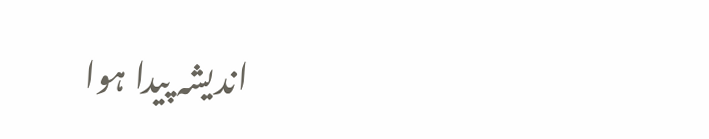اندیشہ پیدا ہوا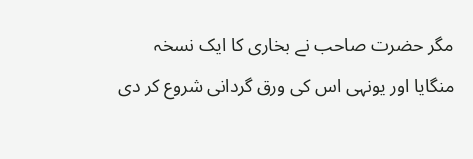مگر حضرت صاحب نے بخاری کا ایک نسخہ منگایا اور یونہی اس کی ورق گردانی شروع کر دی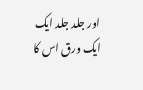اور جلد جلد ایک ایک ورق اس کا